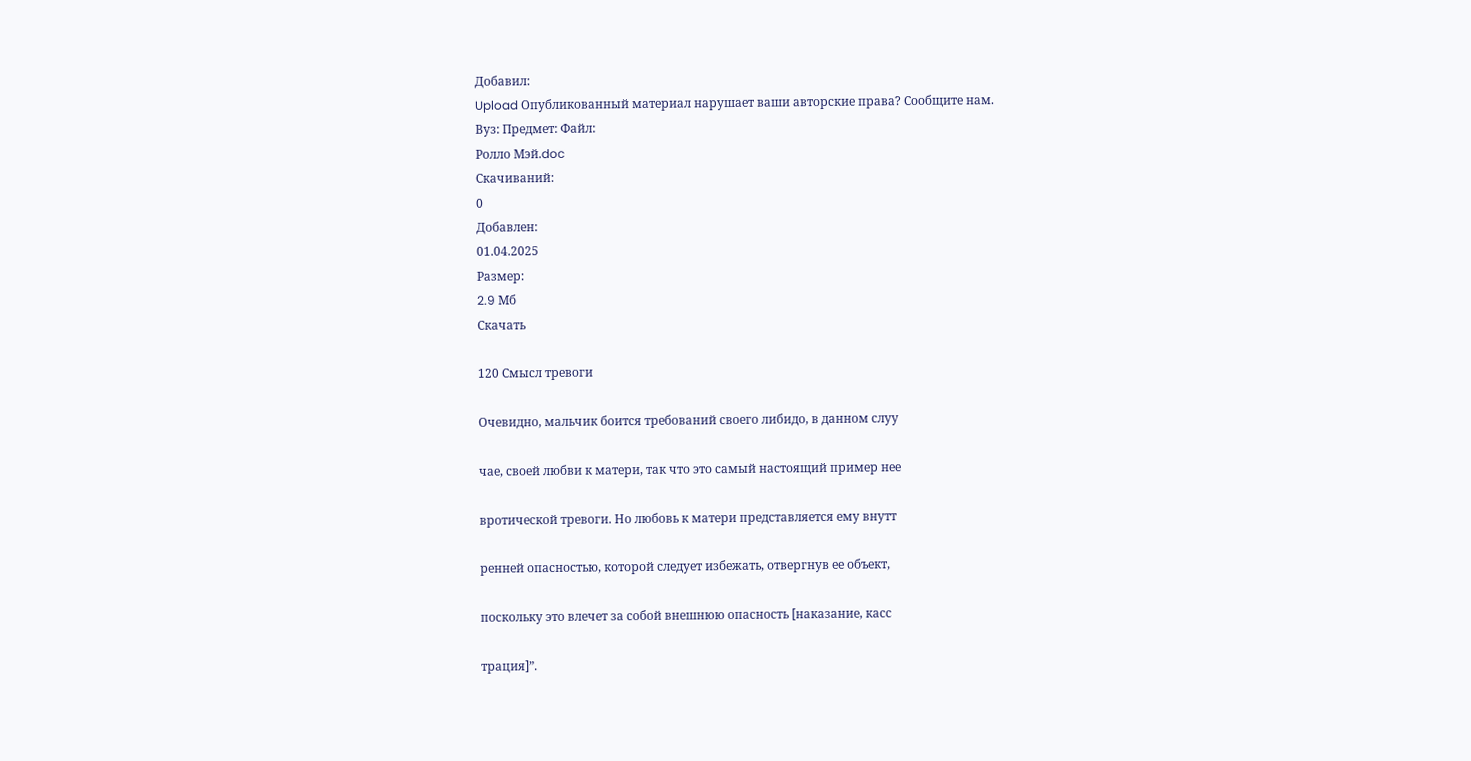Добавил:
Upload Опубликованный материал нарушает ваши авторские права? Сообщите нам.
Вуз: Предмет: Файл:
Ролло Мэй.doc
Скачиваний:
0
Добавлен:
01.04.2025
Размер:
2.9 Mб
Скачать

120 Смысл тревоги

Очевидно, мальчик боится требований своего либидо, в данном слуу

чае, своей любви к матери, так что это самый настоящий пример нее

вротической тревоги. Но любовь к матери представляется ему внутт

ренней опасностью, которой следует избежать, отвергнув ее объект,

поскольку это влечет за собой внешнюю опасность [наказание, касс

трация]”.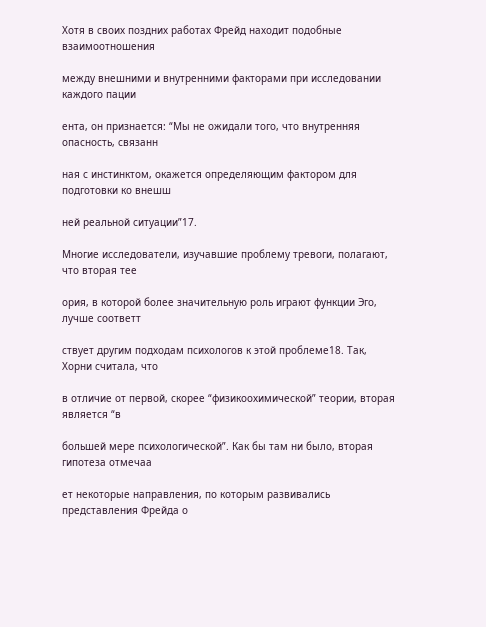Хотя в своих поздних работах Фрейд находит подобные взаимоотношения

между внешними и внутренними факторами при исследовании каждого пации

ента, он признается: “Мы не ожидали того, что внутренняя опасность, связанн

ная с инстинктом, окажется определяющим фактором для подготовки ко внешш

ней реальной ситуации”17.

Многие исследователи, изучавшие проблему тревоги, полагают, что вторая тее

ория, в которой более значительную роль играют функции Эго, лучше соответт

ствует другим подходам психологов к этой проблеме18. Так, Хорни считала, что

в отличие от первой, скорее “физикоохимической” теории, вторая является “в

большей мере психологической”. Как бы там ни было, вторая гипотеза отмечаа

ет некоторые направления, по которым развивались представления Фрейда о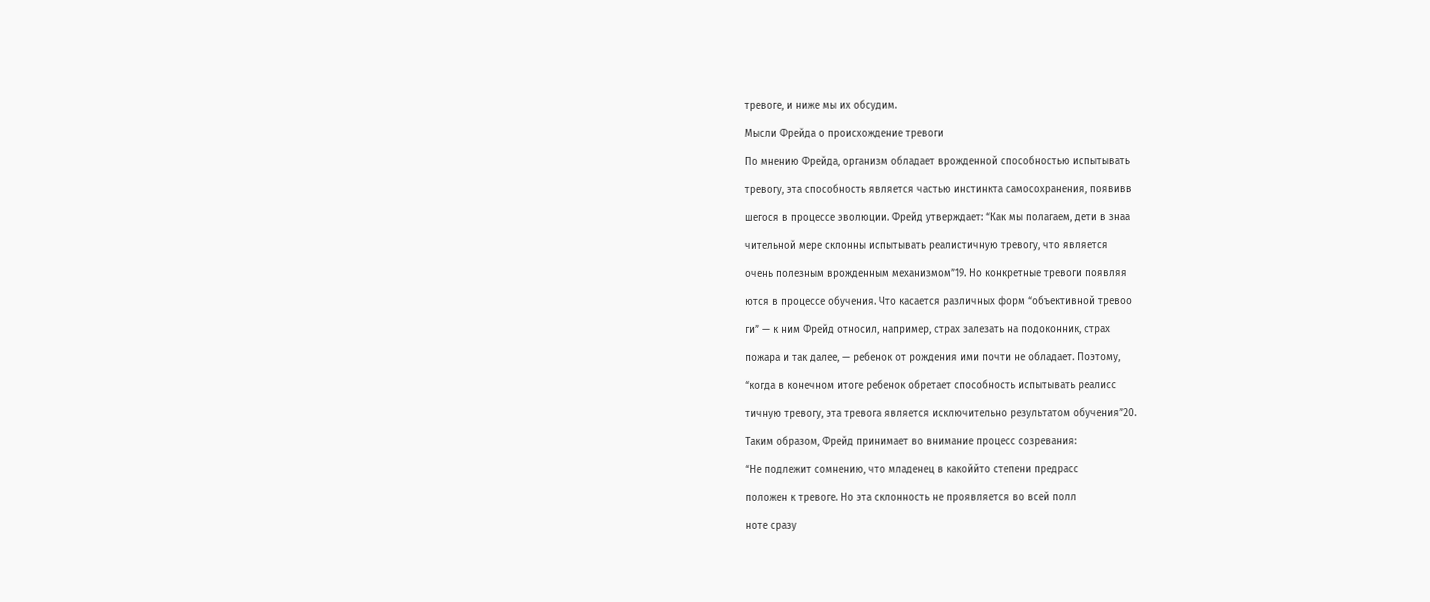тревоге, и ниже мы их обсудим.

Мысли Фрейда о происхождение тревоги

По мнению Фрейда, организм обладает врожденной способностью испытывать

тревогу, эта способность является частью инстинкта самосохранения, появивв

шегося в процессе эволюции. Фрейд утверждает: “Как мы полагаем, дети в знаа

чительной мере склонны испытывать реалистичную тревогу, что является

очень полезным врожденным механизмом”19. Но конкретные тревоги появляя

ются в процессе обучения. Что касается различных форм “объективной тревоо

ги” — к ним Фрейд относил, например, страх залезать на подоконник, страх

пожара и так далее, — ребенок от рождения ими почти не обладает. Поэтому,

“когда в конечном итоге ребенок обретает способность испытывать реалисс

тичную тревогу, эта тревога является исключительно результатом обучения”20.

Таким образом, Фрейд принимает во внимание процесс созревания:

“Не подлежит сомнению, что младенец в какоййто степени предрасс

положен к тревоге. Но эта склонность не проявляется во всей полл

ноте сразу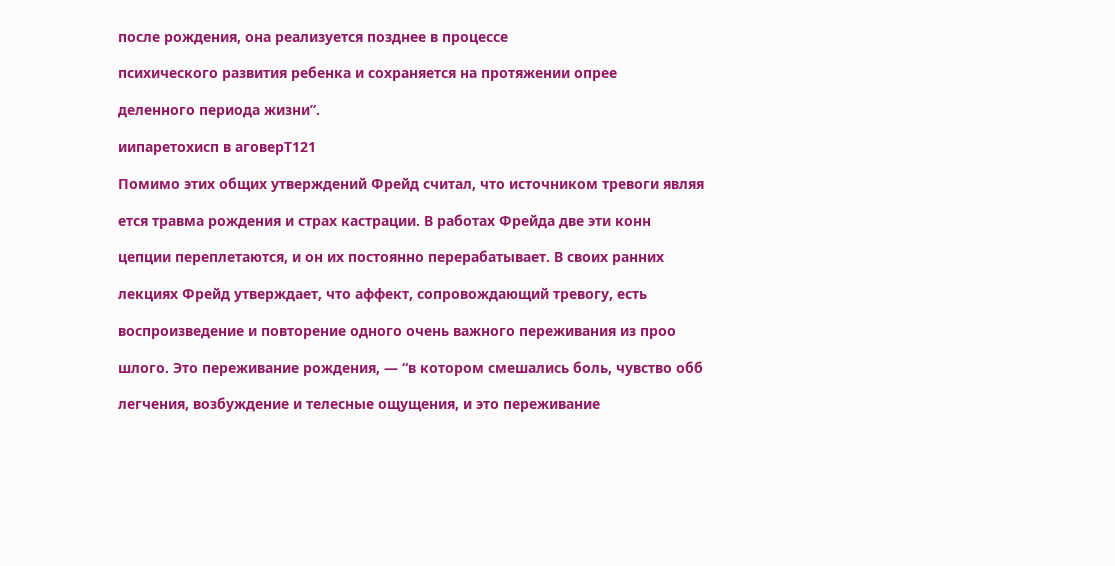после рождения, она реализуется позднее в процессе

психического развития ребенка и сохраняется на протяжении опрее

деленного периода жизни”.

иипаретохисп в аговерТ121

Помимо этих общих утверждений Фрейд считал, что источником тревоги являя

ется травма рождения и страх кастрации. В работах Фрейда две эти конн

цепции переплетаются, и он их постоянно перерабатывает. В своих ранних

лекциях Фрейд утверждает, что аффект, сопровождающий тревогу, есть

воспроизведение и повторение одного очень важного переживания из проо

шлого. Это переживание рождения, — “в котором смешались боль, чувство обб

легчения, возбуждение и телесные ощущения, и это переживание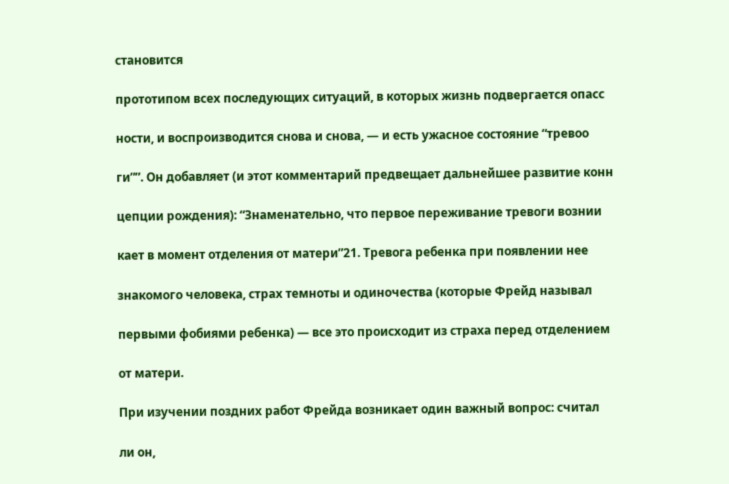становится

прототипом всех последующих ситуаций, в которых жизнь подвергается опасс

ности, и воспроизводится снова и снова, — и есть ужасное состояние “тревоо

ги””. Он добавляет (и этот комментарий предвещает дальнейшее развитие конн

цепции рождения): “Знаменательно, что первое переживание тревоги вознии

кает в момент отделения от матери”21. Тревога ребенка при появлении нее

знакомого человека, страх темноты и одиночества (которые Фрейд называл

первыми фобиями ребенка) — все это происходит из страха перед отделением

от матери.

При изучении поздних работ Фрейда возникает один важный вопрос: считал

ли он,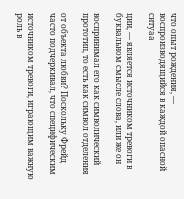что опыт рождения, — воспроизводящийся в каждой опасной ситуаа

ции, — является источником тревоги в буквальном смысле слова, или же он

воспринимал его как символический прототип, то есть как символ отделения

от объекта любви? Поскольку Фрейд часто подчеркивал, что специфическим

источником тревоги, играющим важную роль в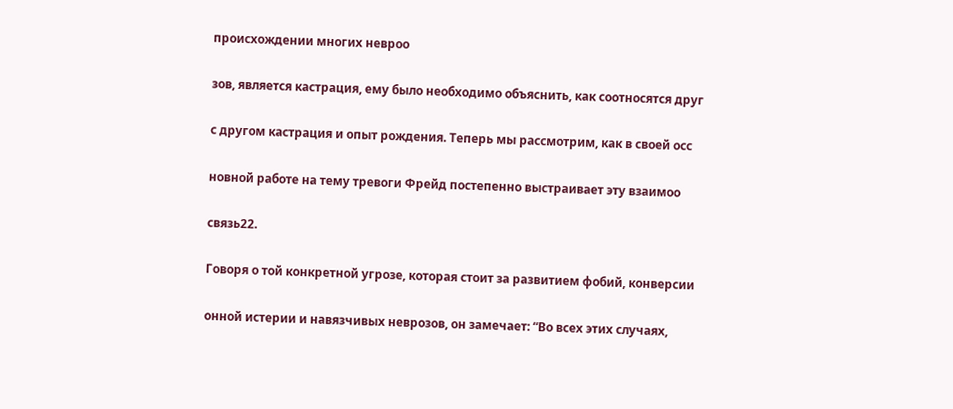происхождении многих невроо

зов, является кастрация, ему было необходимо объяснить, как соотносятся друг

с другом кастрация и опыт рождения. Теперь мы рассмотрим, как в своей осс

новной работе на тему тревоги Фрейд постепенно выстраивает эту взаимоо

связь22.

Говоря о той конкретной угрозе, которая стоит за развитием фобий, конверсии

онной истерии и навязчивых неврозов, он замечает: “Во всех этих случаях,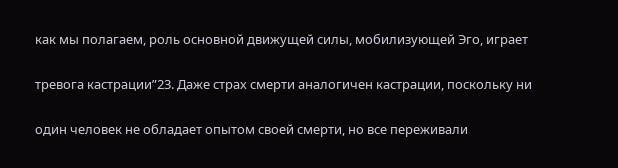как мы полагаем, роль основной движущей силы, мобилизующей Эго, играет

тревога кастрации”23. Даже страх смерти аналогичен кастрации, поскольку ни

один человек не обладает опытом своей смерти, но все переживали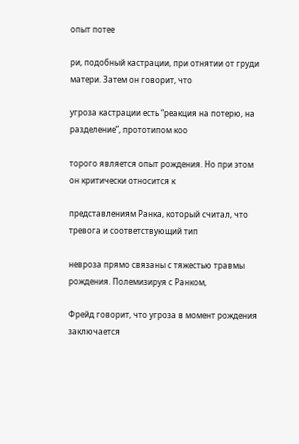опыт потее

ри, подобный кастрации, при отнятии от груди матери. Затем он говорит, что

угроза кастрации есть “реакция на потерю, на разделение”, прототипом коо

торого является опыт рождения. Но при этом он критически относится к

представлениям Ранка, который считал, что тревога и соответствующий тип

невроза прямо связаны с тяжестью травмы рождения. Полемизируя с Ранком,

Фрейд говорит, что угроза в момент рождения заключается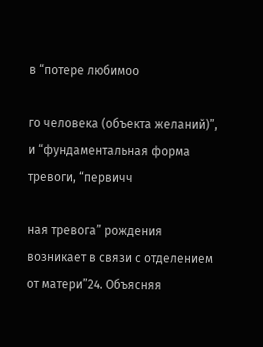в “потере любимоо

го человека (объекта желаний)”, и “фундаментальная форма тревоги, “первичч

ная тревога” рождения возникает в связи с отделением от матери”24. Объясняя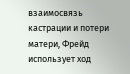взаимосвязь кастрации и потери матери, Фрейд использует ход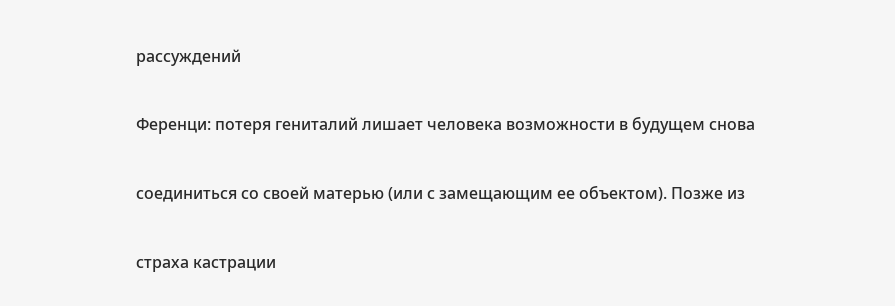рассуждений

Ференци: потеря гениталий лишает человека возможности в будущем снова

соединиться со своей матерью (или с замещающим ее объектом). Позже из

страха кастрации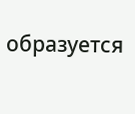образуется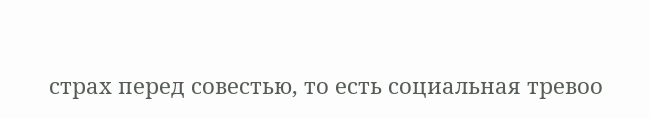страх перед совестью, то есть социальная тревоо